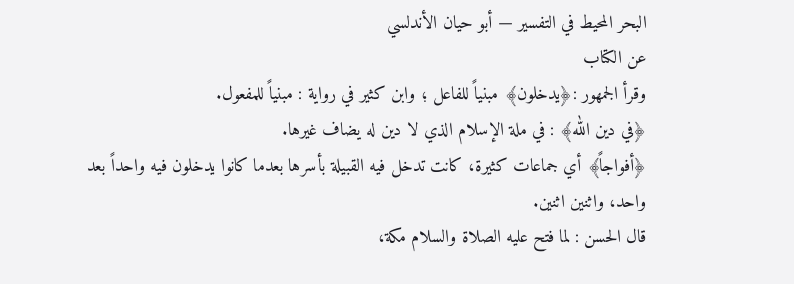البحر المحيط في التفسير — أبو حيان الأندلسي
عن الكتاب
وقرأ الجمهور :﴿يدخلون﴾ مبنياً للفاعل ؛ وابن كثير في رواية : مبنياً للمفعول.
﴿في دين الله﴾ : في ملة الإسلام الذي لا دين له يضاف غيرها.
﴿أفواجاً﴾ أي جماعات كثيرة، كانت تدخل فيه القبيلة بأسرها بعدما كانوا يدخلون فيه واحداً بعد واحد، واثنين اثنين.
قال الحسن : لما فتح عليه الصلاة والسلام مكة،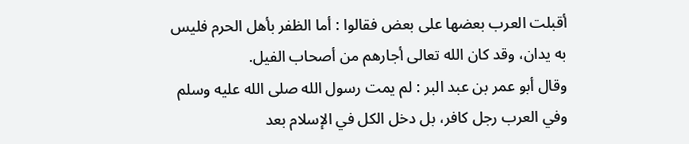أقبلت العرب بعضها على بعض فقالوا : أما الظفر بأهل الحرم فليس به يدان، وقد كان الله تعالى أجارهم من أصحاب الفيل.
وقال أبو عمر بن عبد البر : لم يمت رسول الله صلى الله عليه وسلم وفي العرب رجل كافر، بل دخل الكل في الإسلام بعد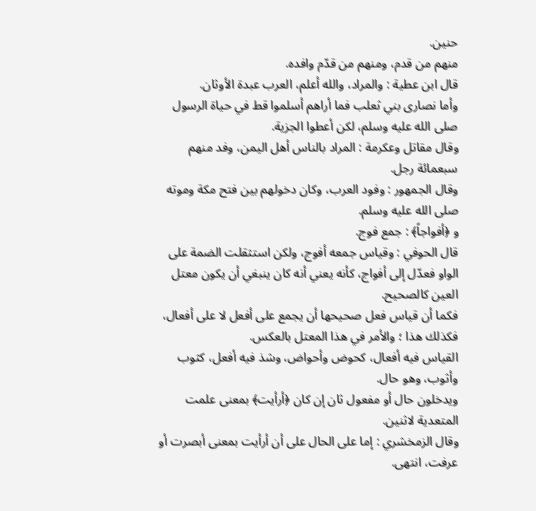حنين.
منهم من قدم، ومنهم من قدّم وافده.
قال ابن عطية : والمراد، والله أعلم، العرب عبدة الأوثان.
وأما نصارى بني ثعلب فما أراهم أسلموا قط في حياة الرسول صلى الله عليه وسلم، لكن أعطوا الجزية.
وقال مقاتل وعكرمة : المراد بالناس أهل اليمن، وفد منهم سبعمائة رجل.
وقال الجمهور : وفود العرب، وكان دخولهم بين فتح مكة وموته صلى الله عليه وسلم.
و ﴿أفواجاً﴾ : جمع فوج.
قال الحوفي : وقياس جمعه أفوج، ولكن استثقلت الضمة على الواو فعدّل إلى أفواج، كأنه يعني أنه كان ينبغي أن يكون معتل العين كالصحيح.
فكما أن قياس فعل صحيحها أن يجمع على أفعل لا على أفعال، فكذلك هذا ؛ والأمر في هذا المعتل بالعكس.
القياس فيه أفعال، كحوض وأحواض، وشذ فيه أفعل، كثوب وأثوب، وهو حال.
ويدخلون حال أو مفعول ثان إن كان ﴿أرأيت﴾ بمعنى علمت المتعدية لاثنين.
وقال الزمخشري : إما على الحال على أن أرأيت بمعنى أبصرت أو عرفت، انتهى.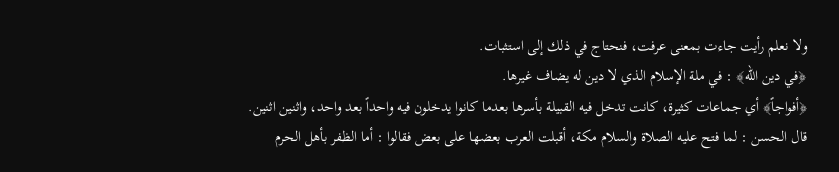ولا نعلم رأيت جاءت بمعنى عرفت، فنحتاج في ذلك إلى استثبات.
﴿في دين الله﴾ : في ملة الإسلام الذي لا دين له يضاف غيرها.
﴿أفواجاً﴾ أي جماعات كثيرة، كانت تدخل فيه القبيلة بأسرها بعدما كانوا يدخلون فيه واحداً بعد واحد، واثنين اثنين.
قال الحسن : لما فتح عليه الصلاة والسلام مكة، أقبلت العرب بعضها على بعض فقالوا : أما الظفر بأهل الحرم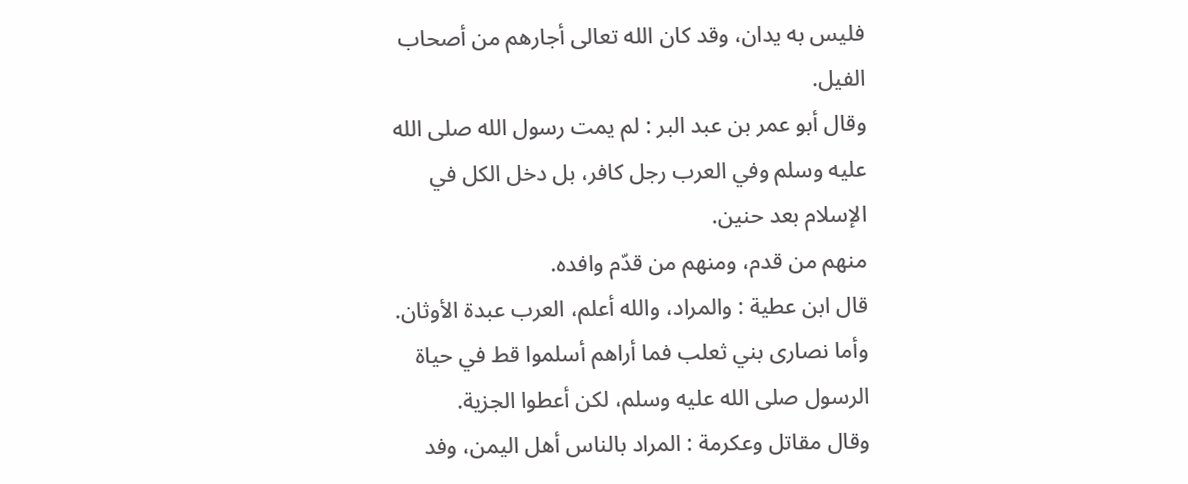فليس به يدان، وقد كان الله تعالى أجارهم من أصحاب الفيل.
وقال أبو عمر بن عبد البر : لم يمت رسول الله صلى الله عليه وسلم وفي العرب رجل كافر، بل دخل الكل في الإسلام بعد حنين.
منهم من قدم، ومنهم من قدّم وافده.
قال ابن عطية : والمراد، والله أعلم، العرب عبدة الأوثان.
وأما نصارى بني ثعلب فما أراهم أسلموا قط في حياة الرسول صلى الله عليه وسلم، لكن أعطوا الجزية.
وقال مقاتل وعكرمة : المراد بالناس أهل اليمن، وفد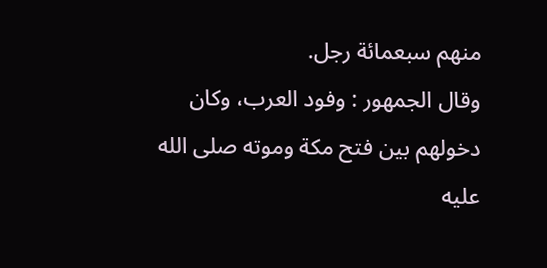منهم سبعمائة رجل.
وقال الجمهور : وفود العرب، وكان دخولهم بين فتح مكة وموته صلى الله عليه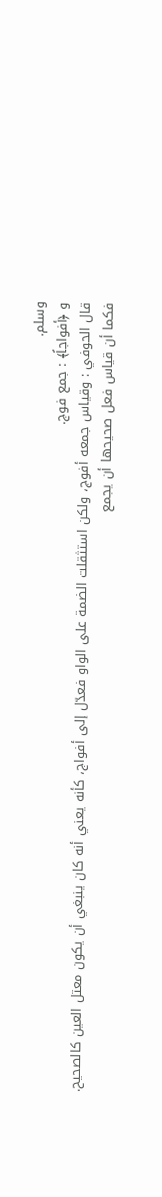وسلم.
و ﴿أفواجاً﴾ : جمع فوج.
قال الحوفي : وقياس جمعه أفوج، ولكن استثقلت الضمة على الواو فعدّل إلى أفواج، كأنه يعني أنه كان ينبغي أن يكون معتل العين كالصحيح.
فكما أن قياس فعل صحيحها أن يجمع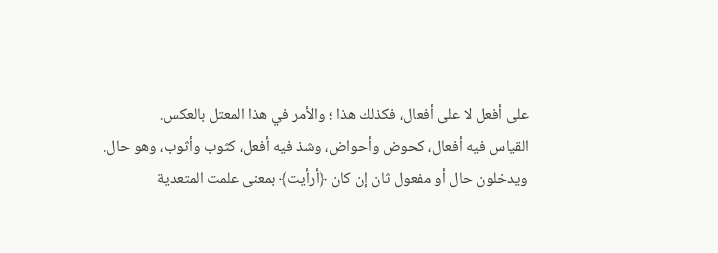على أفعل لا على أفعال، فكذلك هذا ؛ والأمر في هذا المعتل بالعكس.
القياس فيه أفعال، كحوض وأحواض، وشذ فيه أفعل، كثوب وأثوب، وهو حال.
ويدخلون حال أو مفعول ثان إن كان ﴿أرأيت﴾ بمعنى علمت المتعدية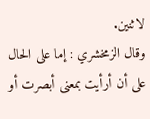لاثنين.
وقال الزمخشري : إما على الحال على أن أرأيت بمعنى أبصرت أو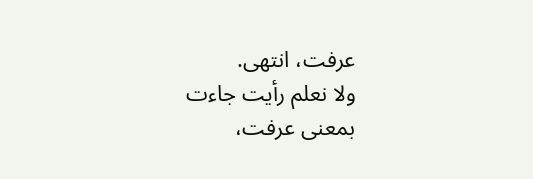عرفت، انتهى.
ولا نعلم رأيت جاءت بمعنى عرفت،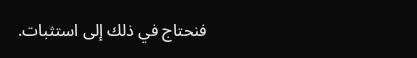فنحتاج في ذلك إلى استثبات.